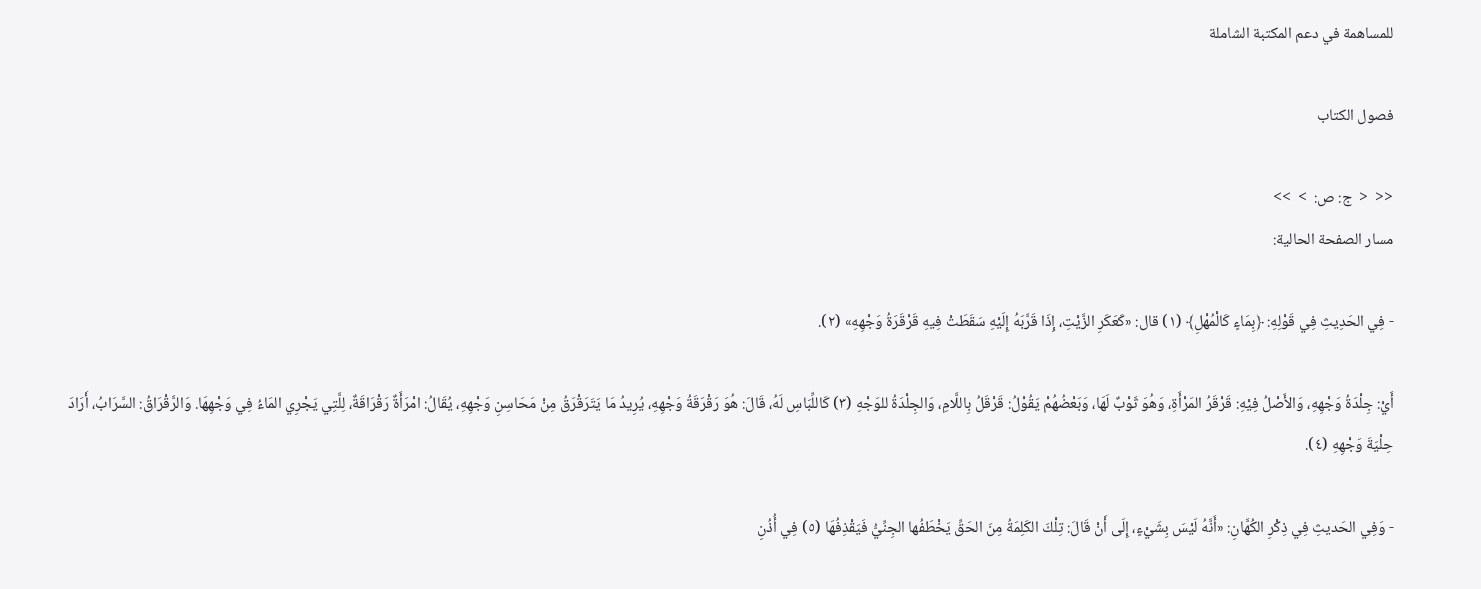للمساهمة في دعم المكتبة الشاملة

فصول الكتاب

<<  <  ج: ص:  >  >>
مسار الصفحة الحالية:

- فِي الحَدِيثِ فِي قَوْلِهِ: ﴿بِمَاءٍ كَالْمُهْلِ﴾ (١) قال: «كَعَكَرِ الزَّيْتِ، إِذَا قَرَّبَهُ إِلَيْهِ سَقَطَتْ فِيهِ قَرْقَرَةُ وَجْهِهِ» (٢).

أَيْ: جِلْدَةُ وَجْهِهِ، وَالأَصْلُ فِيْهِ: قَرْقَرُ المَرْأَةِ، وَهُوَ ثَوْبٌ لَهَا، وَبَعْضُهُمْ يَقُوْلُ: قَرْقَلُ بِاللَّامِ، وَالجِلْدَةُ للوَجْهِ (٣) كَاللِّبَاسِ لَهُ، قَالَ: هُوَ رَقْرَقَةُ وَجْهِهِ، يُرِيدُ مَا يَتَرَقْرَقُ مِنْ مَحَاسِنِ وَجْهِهِ، يُقَالُ: امْرَأَةٌ رَقْرَاقَةٌ، لِلَّتِي يَجْرِي المَاءُ فِي وَجْهِهَا. وَالرَّقْرَاقُ: السَّرَابُ، أَرَادَ حِلْيَةَ وَجْهِهِ (٤).

- وَفِي الحَديثِ فِي ذِكْرِ الكُهَّانِ: «أَنَّهُ لَيْسَ بِشَيْءٍ، إِلَى أَنْ قَالَ: تِلْكَ الكَلِمَةُ مِنَ الحَقِّ يَخْطَفُها الجِنِّيُّ فَيَقْذِفُهَا (٥) فِي أُذُنِ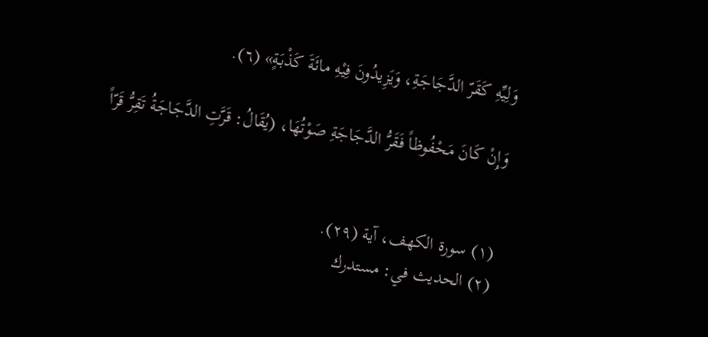وَلِيِّهِ كَقَرّ الدَّجَاجَةِ، وَيَزِيدُونَ فِيْهِ مائَةَ كَذْبَةٍ» (٦).

وَإِنْ كَانَ مَحْفُوظاً فَقَرُّ الدَّجَاجَةِ صَوْتُهَا، (يُقَالُ: قَرَّتِ الدَّجَاجَةُ تَقِرُّ قَرّاً


(١) سورة الكهف، آية (٢٩).
(٢) الحديث في: مستدرك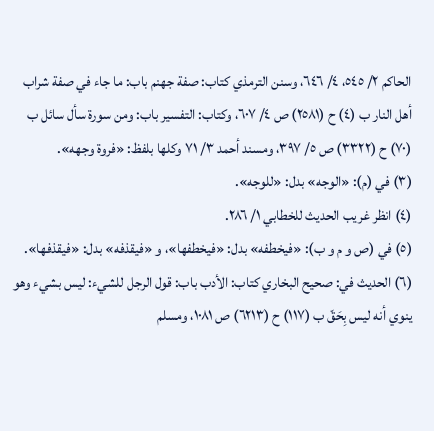الحاكم ٢/ ٥٤٥، ٤/ ٦٤٦، وسنن الترمذي كتاب: صفة جهنم باب: ما جاء في صفة شراب أهل النار ب (٤) ح (٢٥٨١) ص ٤/ ٦٠٧، وكتاب: التفسير باب: ومن سورة سأل سائل ب (٧٠) ح (٣٣٢٢) ص ٥/ ٣٩٧، ومسند أحمد ٣/ ٧١ وكلها بلفظ: «فروة وجهه».
(٣) في (م): «الوجه» بدل: «للوجه».
(٤) انظر غريب الحديث للخطابي ١/ ٢٨٦.
(٥) في (ص و م و ب): «فيخطفه» بدل: «فيخطفها»، و «فيقذفه» بدل: «فيقذفها».
(٦) الحديث في: صحيح البخاري كتاب: الأدب باب: قول الرجل للشيء: ليس بشيء وهو ينوي أنه ليس بِحَقّ ب (١١٧) ح (٦٢١٣) ص ١٠٨١، ومسلم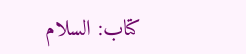كتاب: السلام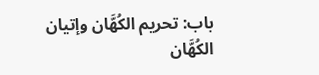باب: تحريم الكُهَّان وإتيان الكُهَّان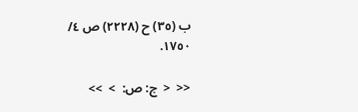ب (٣٥) ح (٢٢٢٨) ص ٤/ ١٧٥٠.

<<  <  ج: ص:  >  >>